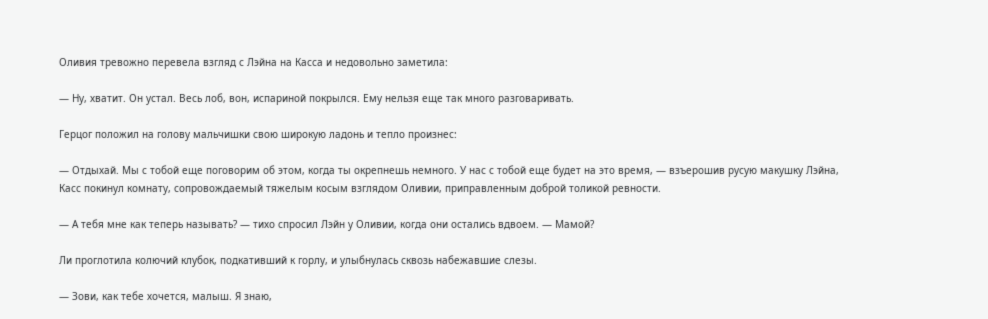Оливия тревожно перевела взгляд с Лэйна на Касса и недовольно заметила:

— Ну, хватит. Он устал. Весь лоб, вон, испариной покрылся. Ему нельзя еще так много разговаривать.

Герцог положил на голову мальчишки свою широкую ладонь и тепло произнес:

— Отдыхай. Мы с тобой еще поговорим об этом, когда ты окрепнешь немного. У нас с тобой еще будет на это время, — взъерошив русую макушку Лэйна, Касс покинул комнату, сопровождаемый тяжелым косым взглядом Оливии, приправленным доброй толикой ревности.

— А тебя мне как теперь называть? — тихо спросил Лэйн у Оливии, когда они остались вдвоем. — Мамой?

Ли проглотила колючий клубок, подкативший к горлу, и улыбнулась сквозь набежавшие слезы.

— Зови, как тебе хочется, малыш. Я знаю,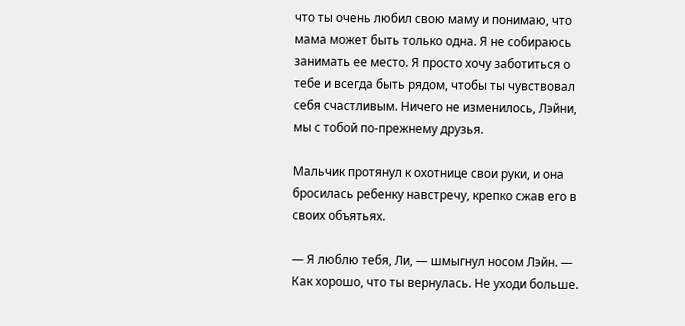что ты очень любил свою маму и понимаю, что мама может быть только одна. Я не собираюсь занимать ее место. Я просто хочу заботиться о тебе и всегда быть рядом, чтобы ты чувствовал себя счастливым. Ничего не изменилось, Лэйни, мы с тобой по-прежнему друзья.

Мальчик протянул к охотнице свои руки, и она бросилась ребенку навстречу, крепко сжав его в своих объятьях.

— Я люблю тебя, Ли, — шмыгнул носом Лэйн. — Как хорошо, что ты вернулась. Не уходи больше.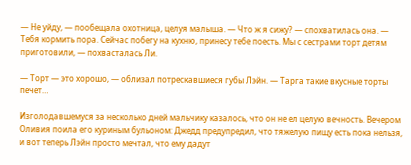— Не уйду, — пообещала охотница, целуя малыша. — Что ж я сижу? — спохватилась она. — Тебя кормить пора. Сейчас побегу на кухню, принесу тебе поесть. Мы с сестрами торт детям приготовили, — похвасталась Ли.

— Торт — это хорошо, — облизал потрескавшиеся губы Лэйн. — Тарга такие вкусные торты печет…

Изголодавшемуся за несколько дней мальчику казалось, что он не ел целую вечность. Вечером Оливия поила его куриным бульоном: Джедд предупредил, что тяжелую пищу есть пока нельзя, и вот теперь Лэйн просто мечтал, что ему дадут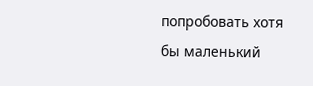попробовать хотя бы маленький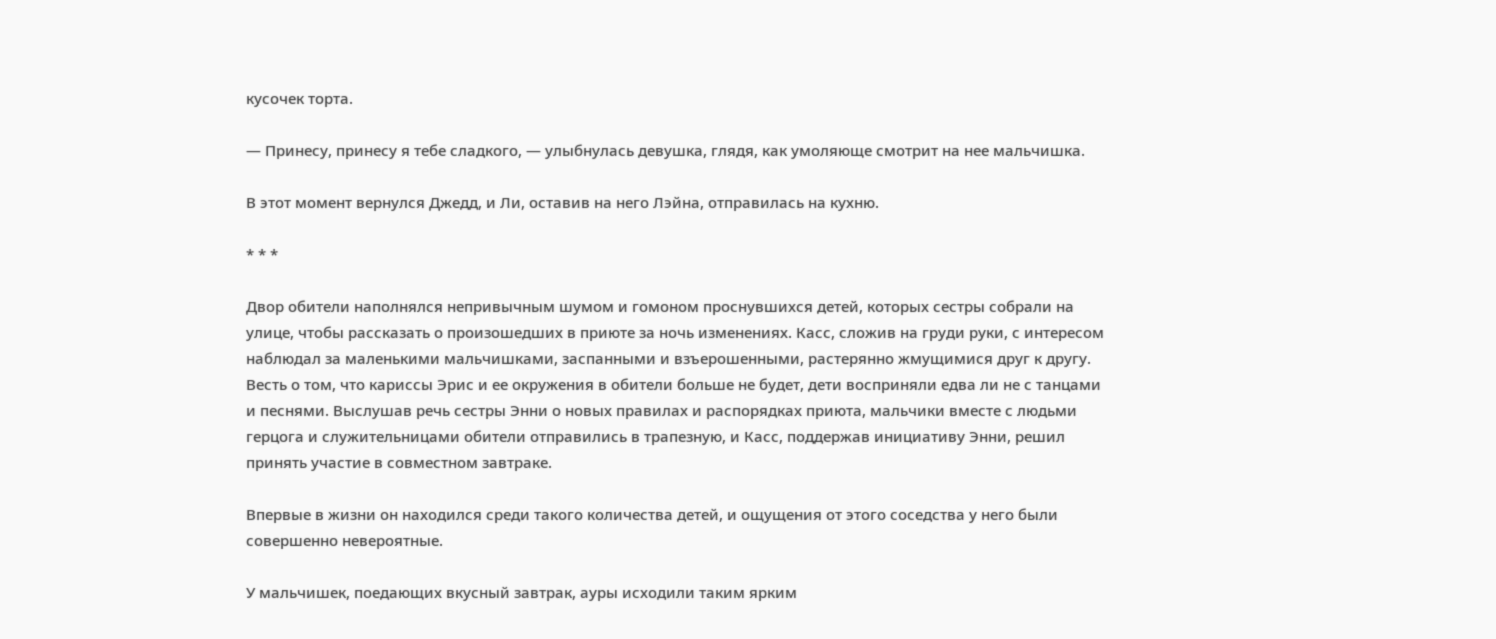кусочек торта.

— Принесу, принесу я тебе сладкого, — улыбнулась девушка, глядя, как умоляюще смотрит на нее мальчишка.

В этот момент вернулся Джедд, и Ли, оставив на него Лэйна, отправилась на кухню.

* * *

Двор обители наполнялся непривычным шумом и гомоном проснувшихся детей, которых сестры собрали на улице, чтобы рассказать о произошедших в приюте за ночь изменениях. Касс, сложив на груди руки, с интересом наблюдал за маленькими мальчишками, заспанными и взъерошенными, растерянно жмущимися друг к другу. Весть о том, что кариссы Эрис и ее окружения в обители больше не будет, дети восприняли едва ли не с танцами и песнями. Выслушав речь сестры Энни о новых правилах и распорядках приюта, мальчики вместе с людьми герцога и служительницами обители отправились в трапезную, и Касс, поддержав инициативу Энни, решил принять участие в совместном завтраке.

Впервые в жизни он находился среди такого количества детей, и ощущения от этого соседства у него были совершенно невероятные.

У мальчишек, поедающих вкусный завтрак, ауры исходили таким ярким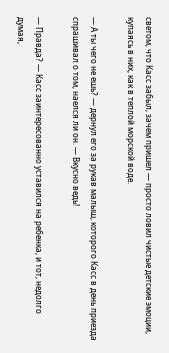светом, что Касс забыл, зачем пришел — просто ловил чистые детские эмоции, купаясь в них, как в теплой морской воде.

— А ты чего не ешь? — дернул его за рукав малыш, которого Касс в день приезда спрашивал о том, наелся ли он. — Вкусно ведь!

— Правда? — Касс заинтересованно уставился на ребенка, и тот, недолго думая,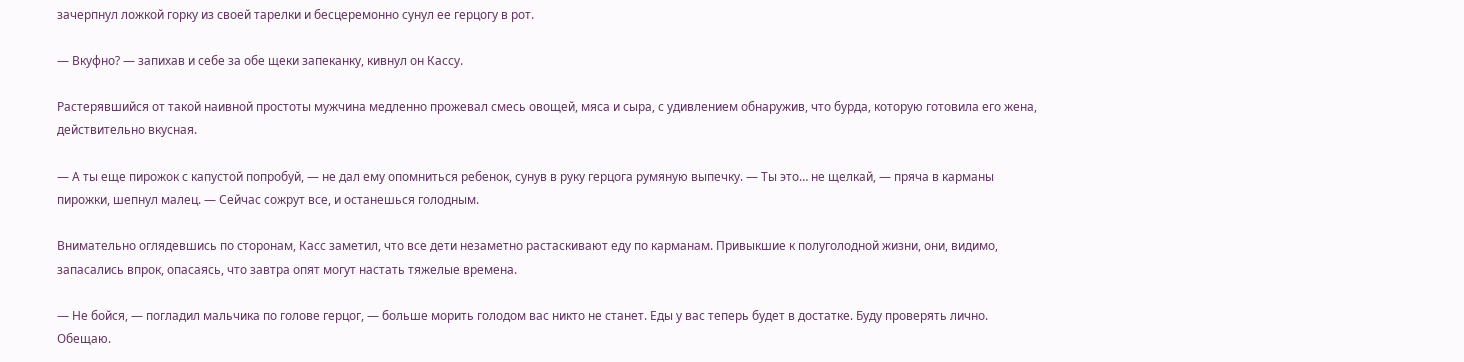зачерпнул ложкой горку из своей тарелки и бесцеремонно сунул ее герцогу в рот.

— Вкуфно? — запихав и себе за обе щеки запеканку, кивнул он Кассу.

Растерявшийся от такой наивной простоты мужчина медленно прожевал смесь овощей, мяса и сыра, с удивлением обнаружив, что бурда, которую готовила его жена, действительно вкусная.

— А ты еще пирожок с капустой попробуй, — не дал ему опомниться ребенок, сунув в руку герцога румяную выпечку. — Ты это… не щелкай, — пряча в карманы пирожки, шепнул малец. — Сейчас сожрут все, и останешься голодным.

Внимательно оглядевшись по сторонам, Касс заметил, что все дети незаметно растаскивают еду по карманам. Привыкшие к полуголодной жизни, они, видимо, запасались впрок, опасаясь, что завтра опят могут настать тяжелые времена.

— Не бойся, — погладил мальчика по голове герцог, — больше морить голодом вас никто не станет. Еды у вас теперь будет в достатке. Буду проверять лично. Обещаю.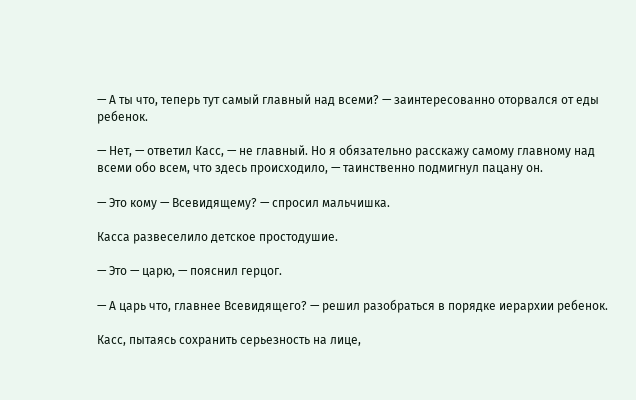— А ты что, теперь тут самый главный над всеми? — заинтересованно оторвался от еды ребенок.

— Нет, — ответил Касс, — не главный. Но я обязательно расскажу самому главному над всеми обо всем, что здесь происходило, — таинственно подмигнул пацану он.

— Это кому — Всевидящему? — спросил мальчишка.

Касса развеселило детское простодушие.

— Это — царю, — пояснил герцог.

— А царь что, главнее Всевидящего? — решил разобраться в порядке иерархии ребенок.

Касс, пытаясь сохранить серьезность на лице,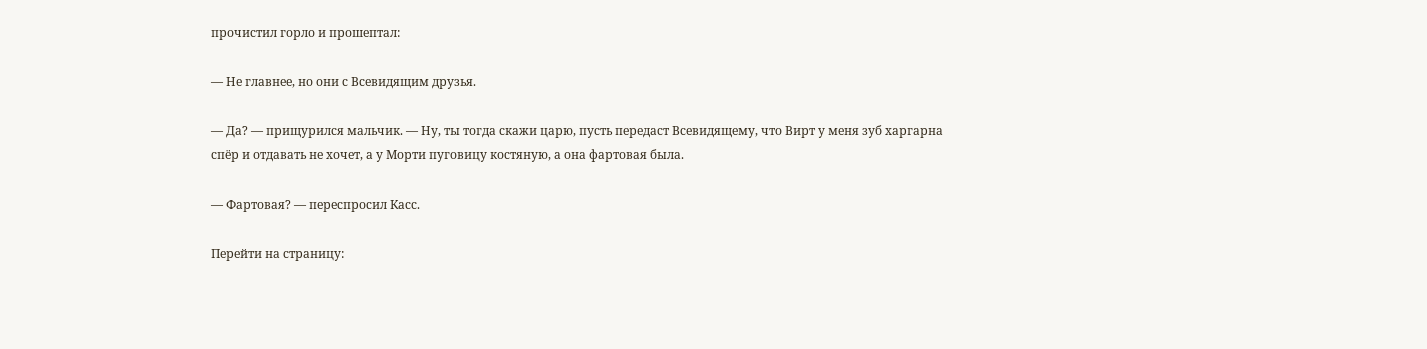прочистил горло и прошептал:

— Не главнее, но они с Всевидящим друзья.

— Да? — прищурился мальчик. — Ну, ты тогда скажи царю, пусть передаст Всевидящему, что Вирт у меня зуб харгарна спёр и отдавать не хочет, а у Морти пуговицу костяную, а она фартовая была.

— Фартовая? — переспросил Касс.

Перейти на страницу: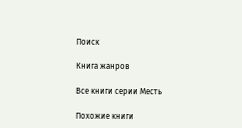Поиск

Книга жанров

Все книги серии Месть

Похожие книги